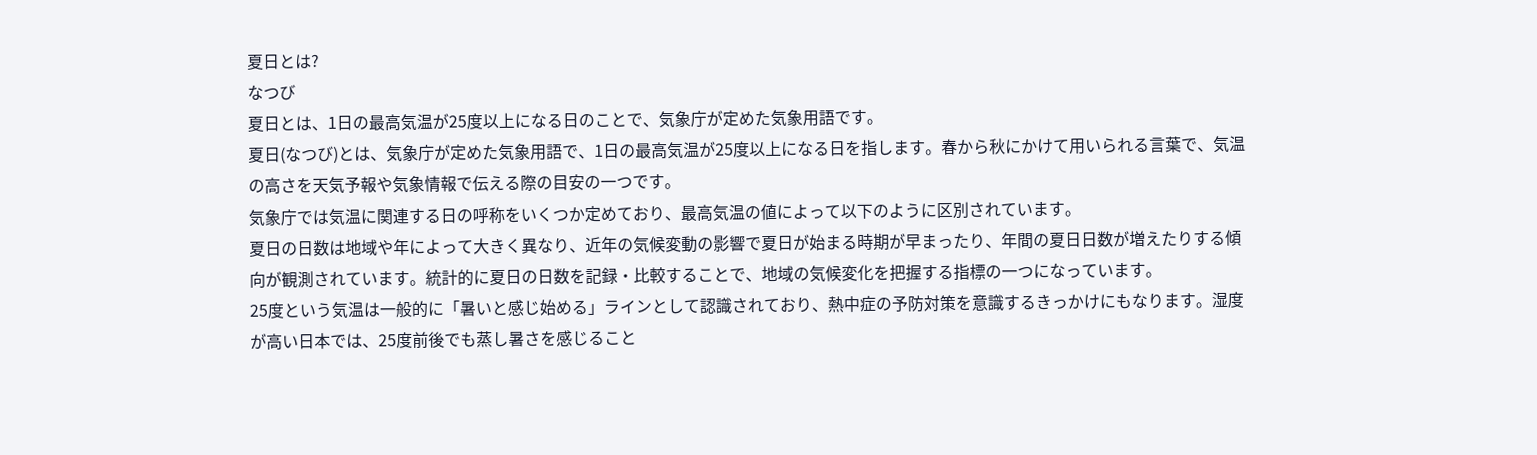夏日とは?
なつび
夏日とは、1日の最高気温が25度以上になる日のことで、気象庁が定めた気象用語です。
夏日(なつび)とは、気象庁が定めた気象用語で、1日の最高気温が25度以上になる日を指します。春から秋にかけて用いられる言葉で、気温の高さを天気予報や気象情報で伝える際の目安の一つです。
気象庁では気温に関連する日の呼称をいくつか定めており、最高気温の値によって以下のように区別されています。
夏日の日数は地域や年によって大きく異なり、近年の気候変動の影響で夏日が始まる時期が早まったり、年間の夏日日数が増えたりする傾向が観測されています。統計的に夏日の日数を記録・比較することで、地域の気候変化を把握する指標の一つになっています。
25度という気温は一般的に「暑いと感じ始める」ラインとして認識されており、熱中症の予防対策を意識するきっかけにもなります。湿度が高い日本では、25度前後でも蒸し暑さを感じること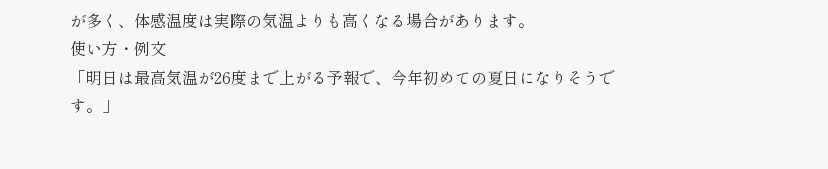が多く、体感温度は実際の気温よりも高くなる場合があります。
使い方・例文
「明日は最高気温が26度まで上がる予報で、今年初めての夏日になりそうです。」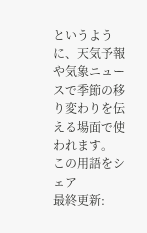というように、天気予報や気象ニュースで季節の移り変わりを伝える場面で使われます。
この用語をシェア
最終更新: